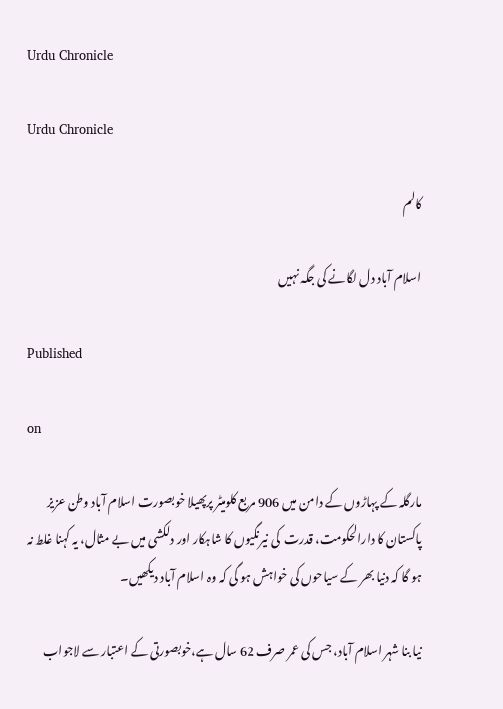Urdu Chronicle

Urdu Chronicle

کالم

اسلام آباد دل لگانے کی جگہ نہیں

Published

on

مارگلہ کے پہاڑوں کے دامن میں 906 مربع کلومیٹر پرپھیلا خوبصورت اسلام آباد وطن عزیز پاکستان کا دارالحکومت، قدرت  کی نیرنگیوں کا شاہکار اور دلکشی میں بے مثال، یہ کہنا غلط نہ ہو گا کہ دنیا بھر کے سیاحوں کی خواہش ہو گی کہ وہ اسلام آباد دیکھیں۔

نیا بنا شہر اسلام آباد، جس کی عمر صرف 62 سال ہے،خوبصورتی کے اعتبار سے لاجواب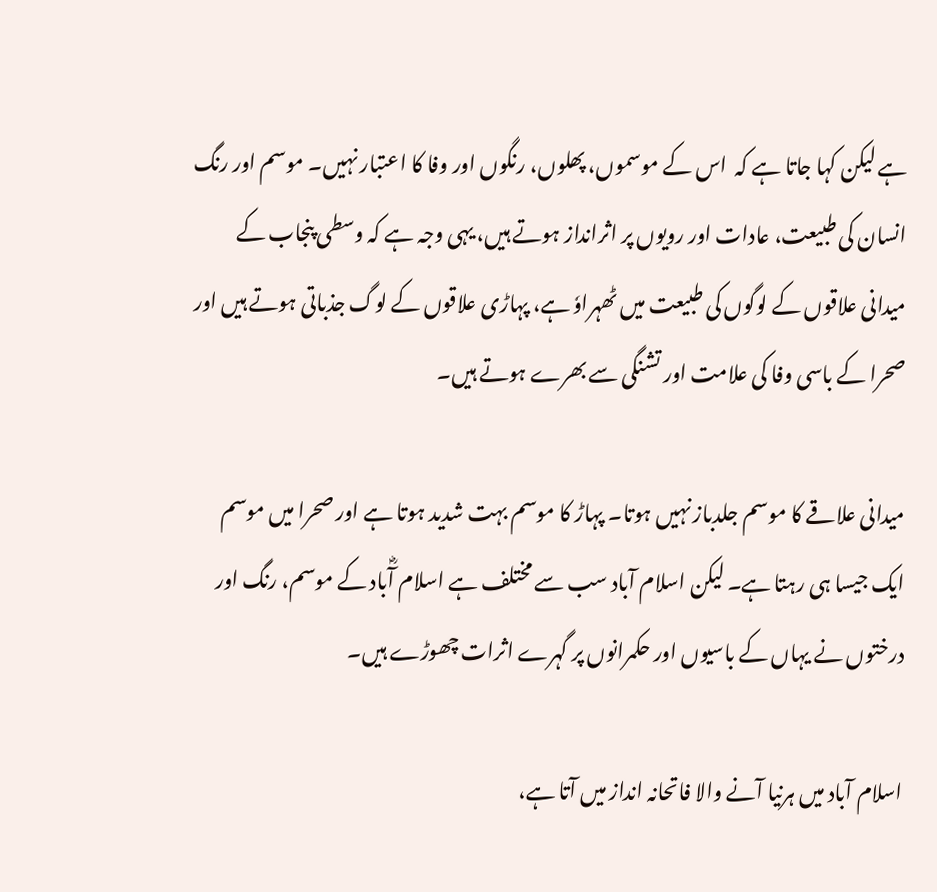ہے لیکن کہا جاتا ہے کہ  اس کے موسموں، پھلوں، رنگوں اور وفا کا اعتبار نہیں۔ موسم اور رنگ انسان کی طبیعت، عادات اور رویوں پر اثرانداز ہوتے ہیں، یہی وجہ ہے کہ وسطی پنجاب کے میدانی علاقوں کے لوگوں کی طبیعت میں ٹھہراوٗ ہے، پہاڑی علاقوں کے لوگ جذباتی ہوتے ہیں اور صحرا کے باسی وفا کی علامت اور تشنگی سے بھرے ہوتے ہیں۔

میدانی علاقے کا موسم جلدباز نہیں ہوتا۔ پہاڑ کا موسم بہت شدید ہوتا ہے اور صحرا میں موسم ایک جیسا ہی رہتا ہے۔ لیکن اسلام آباد سب سے مختلف ہے اسلام آؓباد کے موسم، رنگ اور درختوں نے یہاں کے باسیوں اور حکمرانوں پر گہرے اثرات چھوڑے ہیں۔

اسلام آباد میں ہرنیا آنے والا فاتحانہ انداز میں آتا ہے،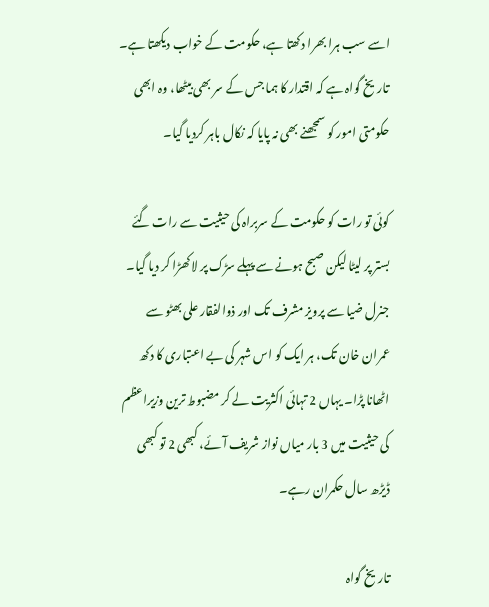اسے سب ہرا بھرا دکھتا ہے، حکومت کے خواب دیکھتا ہے۔ تاریخ گواہ ہے کہ اقتدار کا ہما جس کے سر بھی بیٹھا، وہ ابھی حکومتی امور کو سمجھنے بھی نہ پایا کہ نکال باہر کردیا گیا۔

کوئی تو رات کو حکومت کے سربراہ کی حیثیت سے رات گئے بستر پر لیٹا لیکن صبح ہونے سے پہلے سڑک پر لا کھڑا کر دیا گیا۔ جنرل ضیا سے پرویز مشرف تک اور ذوالفقار علی بھٹو سے عمران خان تک، ہر ایک کو اس شہر کی بے اعتباری کا دکھ اٹھانا پڑا۔ یہاں 2 تہائی اکثریت لے کر مضبوط ترین وزیراعظم کی حیثیت میں 3 بار میاں نواز شریف آئے، کبھی 2 تو کبھی ڈیڑھ سال حکمران رہے۔

تاریخ گواہ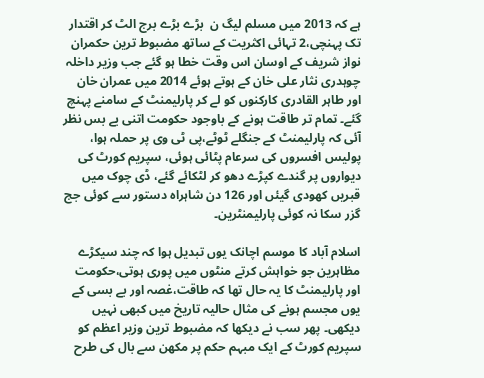ہے کہ 2013 میں مسلم لیگ ن  بڑے بڑے برج الٹ کر اقتدار تک پہنچی،2 تہائی اکثریت کے ساتھ مضبوط ترین حکمران نواز شریف کے اوسان اس وقت خطا ہو گئے جب وزیر داخلہ چوہدری نثار علی خان کے ہوتے ہوئے 2014 میں عمران خان اور طاہر القادری کارکنوں کو لے کر پارلیمنٹ کے سامنے پہنچ گئے۔ تمام تر طاقت ہونے کے باوجود حکومت اتنی بے بس نظر آئی کہ پارلیمنٹ کے جنگلے ٹوٹے،پی ٹی وی پر حملہ ہوا، پولیس افسروں کی سرعام پٹائی ہوئی، سپریم کورٹ کی دیواروں پر گندے کپڑے دھو کر لٹکائے گئے، ڈی چوک میں قبریں کھودی گیئں اور 126 دن شاہراہ دستور سے کوئی جج گزر سکا نہ کوئی پارلیمنٹرین۔

اسلام آباد کا موسم اچانک یوں تبدیل ہوا کہ چند سیکڑے مظاہرین جو خواہش کرتے منٹوں میں پوری ہوتی،حکومت اور پارلیمنٹ کا یہ حال تھا کہ طاقت،غصہ اور بے بسی کے یوں مجسم ہونے کی مثال حالیہ تاریخ میں کبھی نہیں دیکھی۔ پھر سب نے دیکھا کہ مضبوط ترین وزیر اعظم کو سپریم کورٹ کے ایک مبہم حکم پر مکھن سے بال کی طرح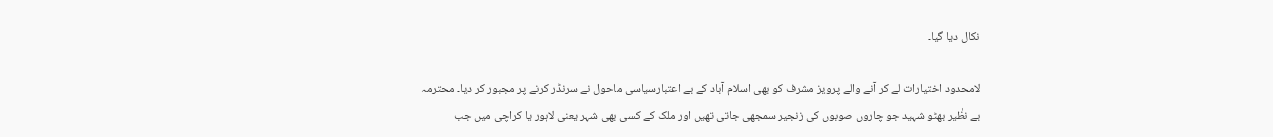نکال دیا گیا۔

لامحدود اختیارات لے کر آنے والے پرویز مشرف کو بھی اسلام آباد کے بے اعتبارسیاسی ماحول نے سرنڈر کرنے پر مجبور کر دیا۔ محترمہ بے نظٰیر بھٹو شہید جو چاروں صوبوں کی زنجیر سمجھی جاتی تھیں اور ملک کے کسی بھی شہر یعنی لاہور یا کراچی میں جب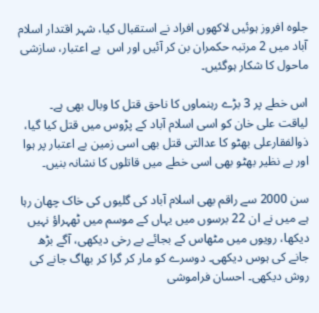جلوہ افروز ہوئیں لاکھوں افراد نے استقبال کیا، شہر اقتدار اسلام آباد میں 2 مرتبہ حکمران بن کر آئیں اور اس  بے اعتبار، سازشی ماحول کا شکار ہوگئیں۔

اس خطے پر 3 بڑے رہنماوں کا ناحق قتل کا وبال بھی ہے۔ لیاقت علی خان کو اسی اسلام آباد کے پڑوس میں قتل کیا گیا، ذوالفقارعلی بھٹو کا عدالتی قتل بھی اسی زمین بے اعتبار پر ہوا اور بے نظیر بھٹو بھی اسی خطے میں قاتلوں کا نشانہ بنیں۔

سن 2000 سے راقم بھی اسلام آباد کی گلیوں کی خاک چھان رہا ہے میں نے ان 22 برسوں میں یہاں کے موسم میں ٹھہراؤ نہیں دیکھا، رویوں میں مٹھاس کے بجائے بے رخی دیکھی، آگے بڑھ جانے کی ہوس دیکھی۔ دوسرے کو مار کر گرا کر بھاگ جانے کی روش دیکھی۔ احسان فراموشی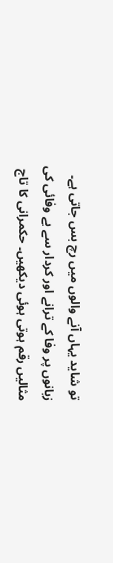تو شاید یہاں آنے والوں میں رچ بس جاتی ہے۔ زبانوں پر وفا کے ترانے اور کردار سے بے وفائی کی مثالیں رقم ہوتی ہوئی دیکھیں۔ حکمرانی کا تاج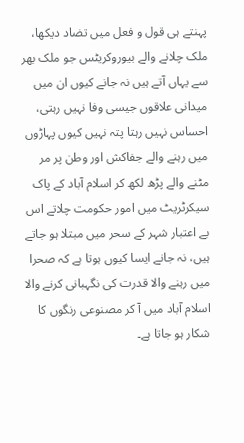پہنتے ہی قول و فعل میں تضاد دیکھا، ملک چلانے والے بیوروکریٹس جو ملک بھر سے یہاں آتے ہیں نہ جانے کیوں ان میں میدانی علاقوں جیسی وفا نہیں رہتی، احساس نہیں رہتا پتہ نہیں کیوں پہاڑوں میں رہنے والے جفاکش اور وطن پر مر مٹنے والے پڑھ لکھ کر اسلام آباد کے پاک سیکرٹریٹ میں امور حکومت چلاتے اس بے اعتبار شہر کے سحر میں مبتلا ہو جاتے ہیں، نہ جانے ایسا کیوں ہوتا ہے کہ صحرا میں رہنے والا قدرت کی نگہبانی کرنے والا اسلام آباد میں آ کر مصنوعی رنگوں کا شکار ہو جاتا ہے۔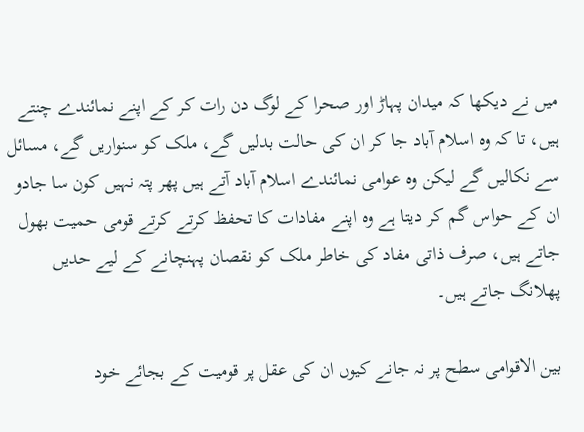میں نے دیکھا کہ میدان پہاڑ اور صحرا کے لوگ دن رات کر کے اپنے نمائندے چنتے ہیں، تا کہ وہ اسلام آباد جا کر ان کی حالت بدلیں گے، ملک کو سنواریں گے، مسائل سے نکالیں گے لیکن وہ عوامی نمائندے اسلام آباد آتے ہیں پھر پتہ نہیں کون سا جادو ان کے حواس گم کر دیتا ہے وہ اپنے مفادات کا تحفظ کرتے کرتے قومی حمیت بھول جاتے ہیں، صرف ذاتی مفاد کی خاطر ملک کو نقصان پہنچانے کے لیے حدیں پھلانگ جاتے ہیں۔

بین الاقوامی سطح پر نہ جانے کیوں ان کی عقل پر قومیت کے بجائے خود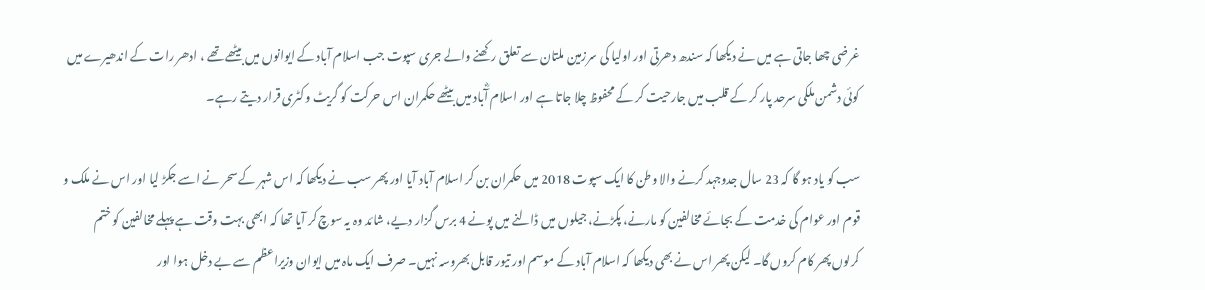غرضی چھا جاتی ہے میں نے دیکھا کہ سندھ دھرتی اور اولیا کی سرزمین ملتان سے تعلق رکھنے والے جری سپوت جب اسلام آباد کے ایوانوں میں بیٹھے تھے ، ادھر رات کے اندھیرے میں کوئی دشمن ملکی سرحد پار کر کے قلب میں جارحیت کر کے محفوظ چلا جاتا ہے اور اسلام آؓباد میں بیٹھے حکمران اس حرکت کو گریٹ وکٹری قرار دیتے رہے۔

سب کو یاد ہو گا کہ 23 سال جدوجہد کرنے والا وطن کا ایک سپوت 2018 میں حکمران بن کر اسلام آباد آیا اور پھر سب نے دیکھا کہ اس شہر کے سحر نے اسے جکڑ لیا اور اس نے ملک و قوم اور عوام کی خدمت کے بجائے مخالفین کو مارنے، پکڑنے، جیلوں میں ڈالنے میں پونے 4 برس گزار دیے، شائد وہ یہ سوچ کر آیا تھا کہ ابھی بہت وقت ہے پہلے مخالفین کو ختم کرلوں پھر کام کروں گا۔ لیکن پھر اس نے بھی دیکھا کہ اسلام آباد کے موسم اور تیور قابل بھروسہ نہیں۔ صرف ایک ماہ میں ایوان وزیراعظم سے بے دخل ہوا اور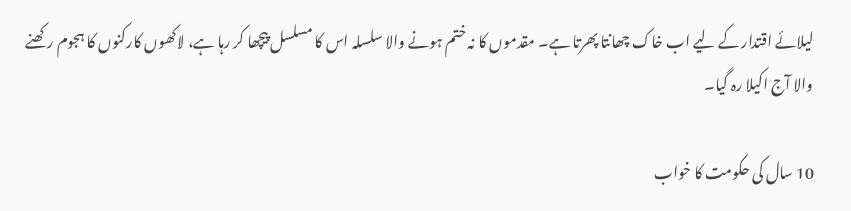لیلائے اقتدار کے لیے اب خاک چھانتا پھرتا ہے۔ مقدموں کا نہ ختم ہونے والا سلسلہ اس کا مسلسل پیچھا کر رہا ہے، لاکھوں کارکنوں کا ہجوم رکھنے والا آج اکیلا رہ گیا۔

10 سال کی حکومت کا خواب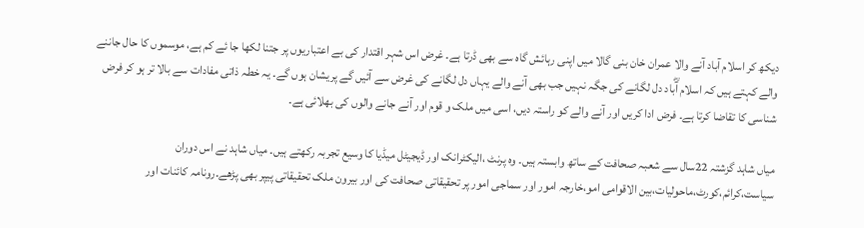دیکھ کر اسلام آباد آنے والا عمران خان بنی گالا میں اپنی رہائش گاہ سے بھی ڈرتا ہے۔ غرض اس شہر اقتدار کی بے اعتباریوں پر جتنا لکھا جا ئے کم ہے، موسموں کا حال جاننے والے کہتے ہیں کہ اسلام آؓباد دل لگانے کی جگہ نہیں جب بھی آنے والے یہاں دل لگانے کی غرض سے آئیں گے پریشان ہوں گے۔ یہ خطہ ذاتی مفادات سے بالا تر ہو کر فرض شناسی کا تقاضا کرتا ہے۔ فرض ادا کریں اور آنے والے کو راستہ دیں، اسی میں ملک و قوم اور آنے جانے والوں کی بھلائی ہے۔

میاں شاہد گزشتہ 22سال سے شعبہ صحافت کے ساتھ وابستہ ہیں۔ وہ پرنٹ ،الیکٹرانک اور ڈیجیٹل میڈیا کا وسیع تجربہ رکھتے ہیں۔ میاں شاہد نے اس دوران سیاست،کرائم،کورٹ،ماحولیات،بین الاقوامی امو،خارجہ امور اور سماجی امور پر تحقیقاتی صحافت کی اور بیرون ملک تحقیقاتی پیپر بھی پڑھے۔رونامہ کائنات اور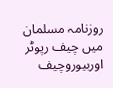روزنامہ مسلمان میں چیف رپوٹر اوربیوروچیف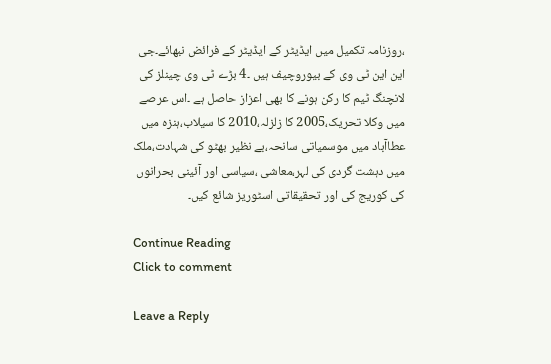،روزنامہ تکمیل میں ایڈیٹر کے ایڈیٹر کے فرائض نبھائے۔جی این این ٹی وی کے بیوروچیف ہیں ۔4 بڑے ٹی وی چینلز کی لانچنگ ٹیم کا رکن ہونے کا بھی اعزاز حاصل ہے ۔اس عرصے میں وکلا تحریک،2005 کا زلزلہ،2010 کا سیلاب،ہنزہ میں عطاآباد میں موسمیاتی سانحہ،بے نظیر بھٹو کی شہادت،ملک میں دہشت گردی کی لہر،معاشی ،سیاسی اور آئینی بحرانوں کی کوریج کی اور تحقیقاتی اسٹوریز شائع کیں۔

Continue Reading
Click to comment

Leave a Reply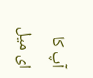آپ کا ای میل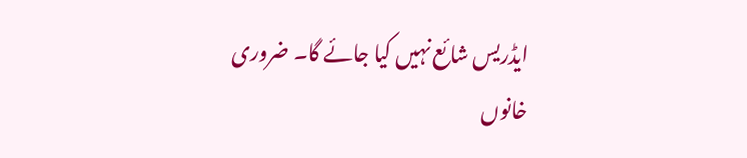ایڈریس شائع نہیں کیا جائے گا۔ ضروری خانوں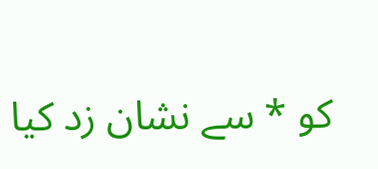کو * سے نشان زد کیا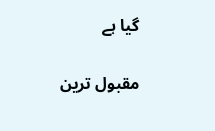گیا ہے

مقبول ترین